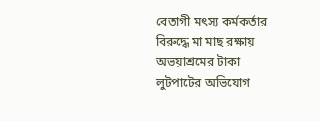বেতাগী মৎস্য কর্মকর্তার বিরুদ্ধে মা মাছ রক্ষায় অভয়াশ্রমের টাকা লুটপাটের অভিযোগ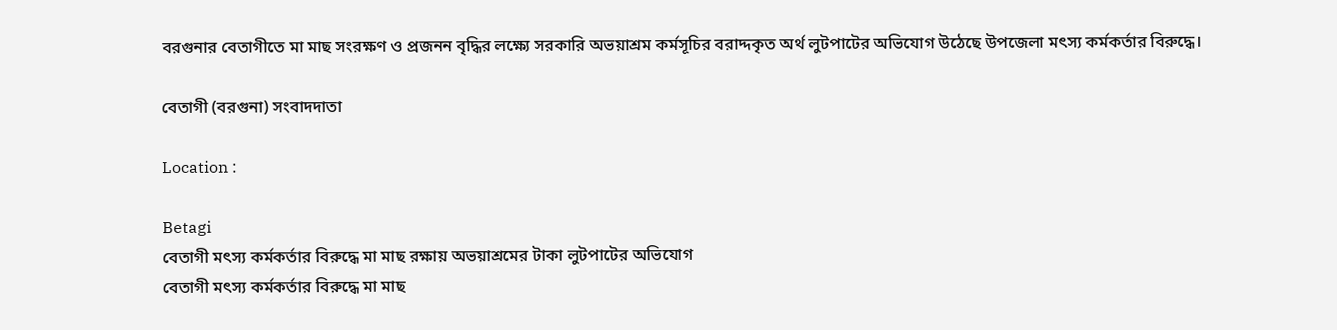বরগুনার বেতাগীতে মা মাছ সংরক্ষণ ও প্রজনন বৃদ্ধির লক্ষ্যে সরকারি অভয়াশ্রম কর্মসূচির বরাদ্দকৃত অর্থ লুটপাটের অভিযোগ উঠেছে উপজেলা মৎস্য কর্মকর্তার বিরুদ্ধে।

বেতাগী (বরগুনা) সংবাদদাতা

Location :

Betagi
বেতাগী মৎস্য কর্মকর্তার বিরুদ্ধে মা মাছ রক্ষায় অভয়াশ্রমের টাকা লুটপাটের অভিযোগ
বেতাগী মৎস্য কর্মকর্তার বিরুদ্ধে মা মাছ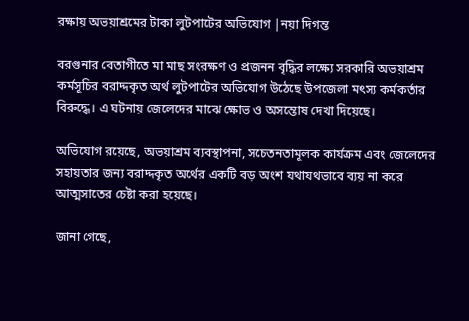রক্ষায় অভয়াশ্রমের টাকা লুটপাটের অভিযোগ |নয়া দিগন্ত

বরগুনার বেতাগীতে মা মাছ সংরক্ষণ ও প্রজনন বৃদ্ধির লক্ষ্যে সরকারি অভয়াশ্রম কর্মসূচির বরাদ্দকৃত অর্থ লুটপাটের অভিযোগ উঠেছে উপজেলা মৎস্য কর্মকর্তার বিরুদ্ধে। এ ঘটনায় জেলেদের মাঝে ক্ষোভ ও অসন্তোষ দেখা দিয়েছে।

অভিযোগ রয়েছে, অভয়াশ্রম ব্যবস্থাপনা, সচেতনতামূলক কার্যক্রম এবং জেলেদের সহায়তার জন্য বরাদ্দকৃত অর্থের একটি বড় অংশ যথাযথভাবে ব্যয় না করে আত্মসাতের চেষ্টা করা হয়েছে।

জানা গেছে,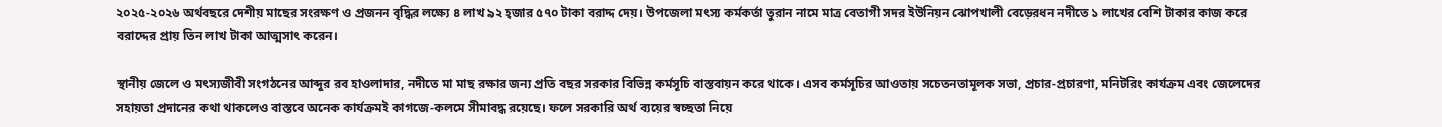২০২৫-২০২৬ অর্থবছরে দেশীয় মাছের সংরক্ষণ ও প্রজনন বৃদ্ধির লক্ষ্যে ৪ লাখ ৯২ হ্জার ৫৭০ টাকা বরাদ্দ দেয়। উপজেলা মৎস্য কর্মকর্তা তুরান নামে মাত্র বেতাগী সদর ইউনিয়ন ঝোপখালী বেড়েরধন নদীতে ১ লাখের বেশি টাকার কাজ করে বরাদ্দের প্রায় তিন লাখ টাকা আত্মসাৎ করেন।

স্থানীয় জেলে ও মৎস্যজীবী সংগঠনের আব্দুর রব হাওলাদার, নদীতে মা মাছ রক্ষার জন্য প্রতি বছর সরকার বিভিন্ন কর্মসূচি বাস্তবায়ন করে থাকে। এসব কর্মসূচির আওতায় সচেতনতামূলক সভা, প্রচার-প্রচারণা, মনিটরিং কার্যক্রম এবং জেলেদের সহায়তা প্রদানের কথা থাকলেও বাস্তবে অনেক কার্যক্রমই কাগজে-কলমে সীমাবদ্ধ রয়েছে। ফলে সরকারি অর্থ ব্যয়ের স্বচ্ছতা নিয়ে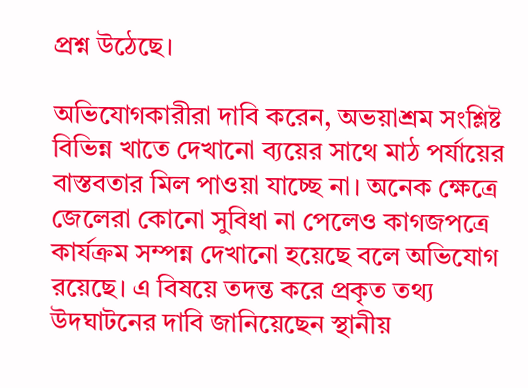প্রশ্ন উঠেছে।

অভিযোগকারীরা দাবি করেন, অভয়াশ্রম সংশ্লিষ্ট বিভিন্ন খাতে দেখানো ব্যয়ের সাথে মাঠ পর্যায়ের বাস্তবতার মিল পাওয়া যাচ্ছে না। অনেক ক্ষেত্রে জেলেরা কোনো সুবিধা না পেলেও কাগজপত্রে কার্যক্রম সম্পন্ন দেখানো হয়েছে বলে অভিযোগ রয়েছে। এ বিষয়ে তদন্ত করে প্রকৃত তথ্য উদঘাটনের দাবি জানিয়েছেন স্থানীয়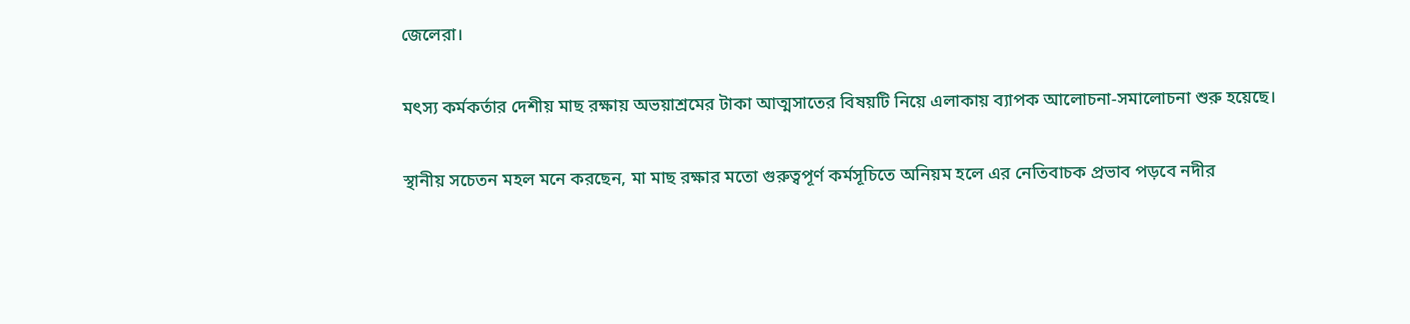জেলেরা।

মৎস্য কর্মকর্তার দেশীয় মাছ রক্ষায় অভয়াশ্রমের টাকা আত্মসাতের বিষয়টি নিয়ে এলাকায় ব্যাপক আলোচনা-সমালোচনা শুরু হয়েছে।

স্থানীয় সচেতন মহল মনে করছেন, মা মাছ রক্ষার মতো গুরুত্বপূর্ণ কর্মসূচিতে অনিয়ম হলে এর নেতিবাচক প্রভাব পড়বে নদীর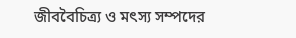জীববৈচিত্র্য ও মৎস্য সম্পদের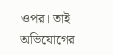ওপর। তাই অভিযোগের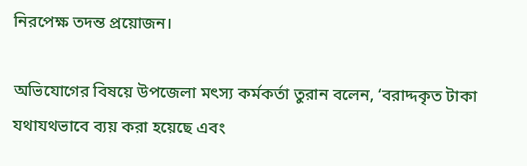নিরপেক্ষ তদন্ত প্রয়োজন।

অভিযোগের বিষয়ে উপজেলা মৎস্য কর্মকর্তা তুরান বলেন, ‘বরাদ্দকৃত টাকা যথাযথভাবে ব্যয় করা হয়েছে এবং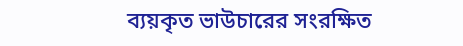ব্যয়কৃত ভাউচারের সংরক্ষিত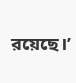রয়েছে।’